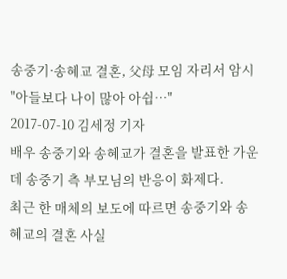송중기·송혜교 결혼, 父母 모임 자리서 암시 "아들보다 나이 많아 아쉽…"
2017-07-10 김세정 기자
배우 송중기와 송혜교가 결혼을 발표한 가운데 송중기 측 부모님의 반응이 화제다.
최근 한 매체의 보도에 따르면 송중기와 송혜교의 결혼 사실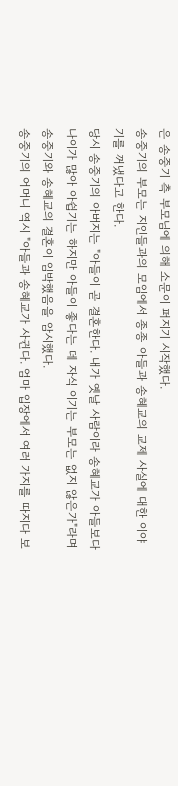은 송중기 측 부모님에 의해 소문이 퍼지기 시작했다.
송중기의 부모는 지인들과의 모임에서 종종 아들과 송혜교의 교제 사실에 대한 이야기를 꺼냈다고 한다.
당시 송중기의 아버지는 "아들이 곧 결혼한다. 내가 옛날 사람이라 송혜교가 아들보다 나이가 많아 아쉽기는 하지만 아들이 좋다는 데 자식 이기는 부모는 없지 않은가"라며 송중기와 송혜교의 결혼이 임박했음을 암시했다.
송중기의 어머니 역시 "아들과 송혜교가 사귄다. 엄마 입장에서 여러 가지를 따지다 보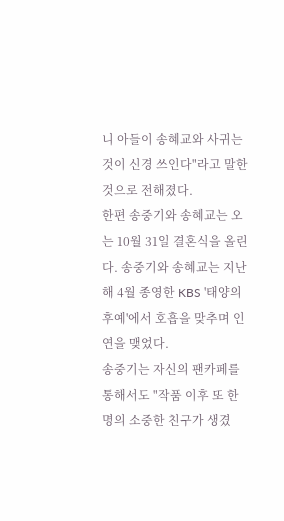니 아들이 송혜교와 사귀는 것이 신경 쓰인다"라고 말한 것으로 전해졌다.
한편 송중기와 송혜교는 오는 10월 31일 결혼식을 올린다. 송중기와 송혜교는 지난해 4월 종영한 KBS '태양의 후예'에서 호흡을 맞추며 인연을 맺었다.
송중기는 자신의 팬카페를 통해서도 "작품 이후 또 한 명의 소중한 친구가 생겼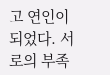고 연인이 되었다. 서로의 부족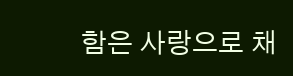함은 사랑으로 채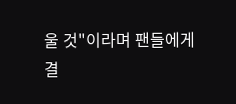울 것"이라며 팬들에게 결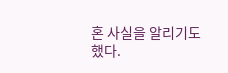혼 사실을 알리기도 했다.